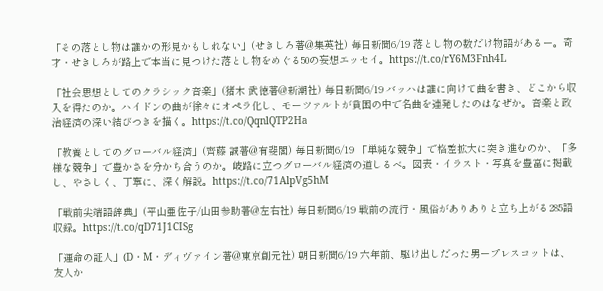「その落とし物は誰かの形見かもしれない」(せきしろ著@集英社) 毎日新聞6/19 落とし物の数だけ物語があるー。奇才・せきしろが路上で本当に見つけた落とし物をめぐる50の妄想エッセイ。https://t.co/rY6M3Fnh4L

「社会思想としてのクラシック音楽」(猪木 武徳著@新潮社) 毎日新聞6/19 バッハは誰に向けて曲を書き、どこから収入を得たのか。ハイドンの曲が徐々にオペラ化し、モーツァルトが貧困の中で名曲を連発したのはなぜか。音楽と政治経済の深い結びつきを描く。https://t.co/QqnlQTP2Ha

「教養としてのグローバル経済」(齊藤 誠著@有斐閣) 毎日新聞6/19 「単純な競争」で格差拡大に突き進むのか、「多様な競争」で豊かさを分かち合うのか。岐路に立つグローバル経済の道しるべ。図表・イラスト・写真を豊富に掲載し、やさしく、丁寧に、深く解説。https://t.co/71AlpVg5hM

「戦前尖端語辞典」(平山亜佐子/山田参助著@左右社) 毎日新聞6/19 戦前の流行・風俗がありありと立ち上がる285語収録。https://t.co/qD71J1CISg

「運命の証人」(D・M・ディヴァイン著@東京創元社) 朝日新聞6/19 六年前、駆け出しだった男ープレスコットは、友人か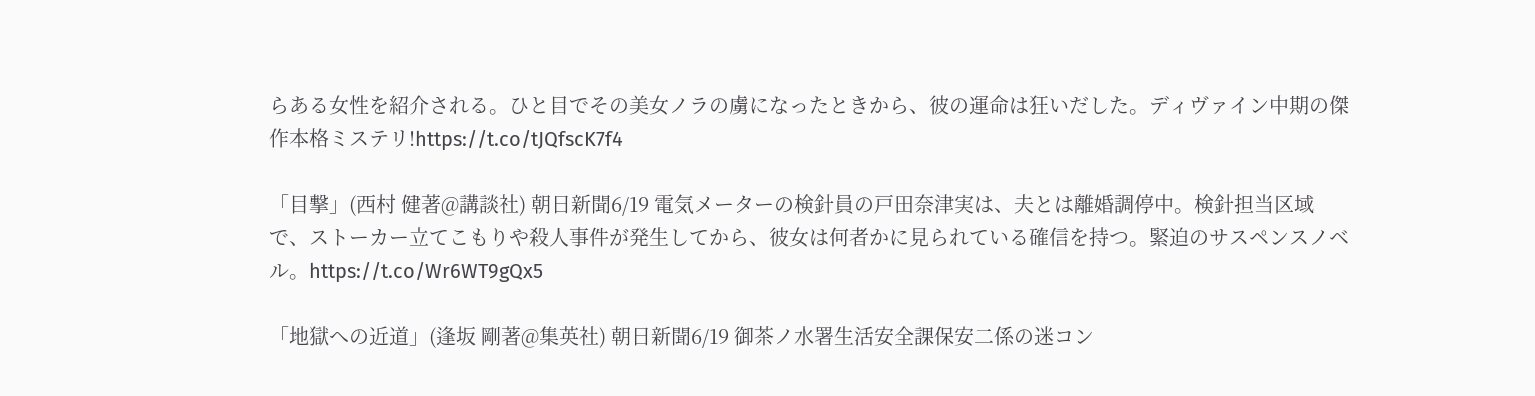らある女性を紹介される。ひと目でその美女ノラの虜になったときから、彼の運命は狂いだした。ディヴァイン中期の傑作本格ミステリ!https://t.co/tJQfscK7f4

「目撃」(西村 健著@講談社) 朝日新聞6/19 電気メーターの検針員の戸田奈津実は、夫とは離婚調停中。検針担当区域で、ストーカー立てこもりや殺人事件が発生してから、彼女は何者かに見られている確信を持つ。緊迫のサスペンスノベル。https://t.co/Wr6WT9gQx5

「地獄への近道」(逢坂 剛著@集英社) 朝日新聞6/19 御茶ノ水署生活安全課保安二係の迷コン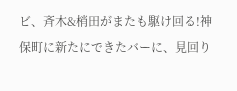ビ、斉木&梢田がまたも駆け回る!神保町に新たにできたバーに、見回り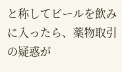と称してビールを飲みに入ったら、薬物取引の疑惑が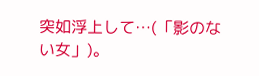突如浮上して…(「影のない女」)。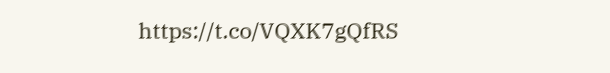https://t.co/VQXK7gQfRS